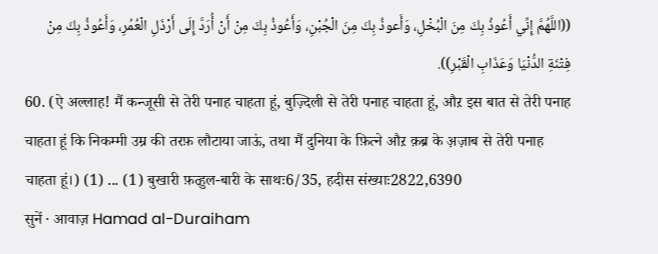((اللَّهُمَّ إِنِّي أَعُوذُ بِكَ مِنَ الْبُخْلِ، وَأَعوذُ بِكَ مِنَ الْجُبْنِ، وَأَعُوذُ بِكَ مِنْ أَنْ أُرَدَّ إِلَى أَرْذَلِ الْعُمُرِ، وَأَعُوذُ بِكَ مِنْ فِتْنَةِ الدُّنْيَا وَعَذَابِ الْقَبْرِ)).
60. (ऐ अल्लाह! मैं कन्जूसी से तेरी पनाह चाहता हूं, बुज़्दिली से तेरी पनाह चाहता हूं, औऱ इस बात से तेरी पनाह चाहता हूं कि निकम्मी उम्र की तरफ़ लौटाया जाऊं, तथा मैं दुनिया के फ़ित्ने औऱ क़ब्र के अ़ज़ाब से तेरी पनाह चाहता हूं।) (1) ... (1) बुखारी फ़त्ह़ुल-बारी के साथः6/35, हदीस संख्याः2822,6390
सुनें · आवाज़ Hamad al-Duraiham